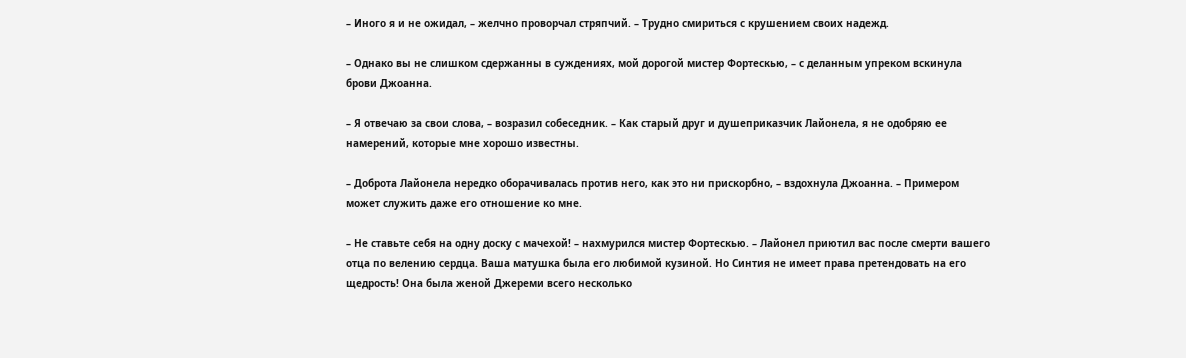– Иного я и не ожидал, – желчно проворчал стряпчий. – Трудно смириться с крушением своих надежд.

– Однако вы не слишком сдержанны в суждениях, мой дорогой мистер Фортескью, – с деланным упреком вскинула брови Джоанна.

– Я отвечаю за свои слова, – возразил собеседник. – Как старый друг и душеприказчик Лайонела, я не одобряю ее намерений, которые мне хорошо известны.

– Доброта Лайонела нередко оборачивалась против него, как это ни прискорбно, – вздохнула Джоанна. – Примером может служить даже его отношение ко мне.

– Не ставьте себя на одну доску с мачехой! – нахмурился мистер Фортескью. – Лайонел приютил вас после смерти вашего отца по велению сердца. Ваша матушка была его любимой кузиной. Но Синтия не имеет права претендовать на его щедрость! Она была женой Джереми всего несколько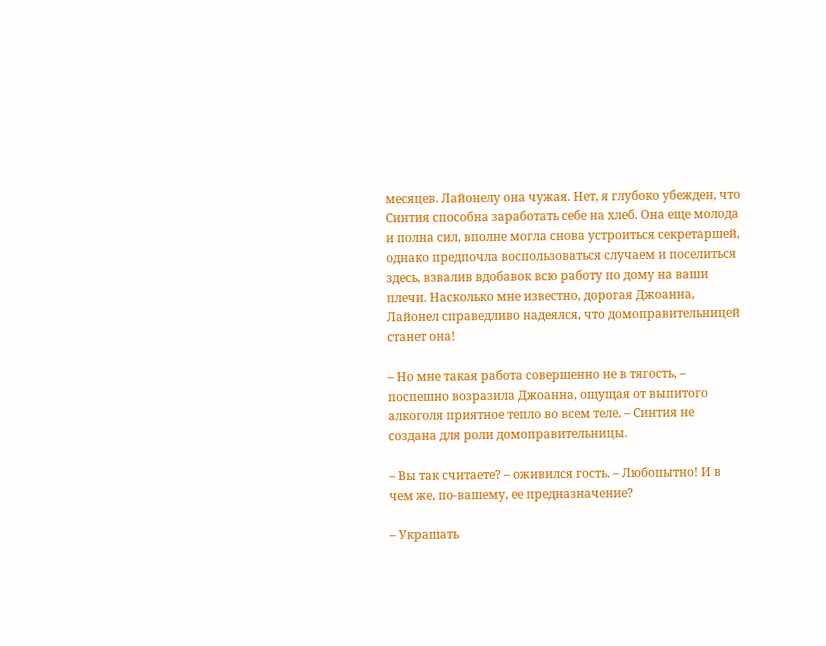месяцев. Лайонелу она чужая. Нет, я глубоко убежден, что Синтия способна заработать себе на хлеб. Она еще молода и полна сил, вполне могла снова устроиться секретаршей, однако предпочла воспользоваться случаем и поселиться здесь, взвалив вдобавок всю работу по дому на ваши плечи. Насколько мне известно, дорогая Джоанна, Лайонел справедливо надеялся, что домоправительницей станет она!

– Но мне такая работа совершенно не в тягость, – поспешно возразила Джоанна, ощущая от выпитого алкоголя приятное тепло во всем теле. – Синтия не создана для роли домоправительницы.

– Вы так считаете? – оживился гость. – Любопытно! И в чем же, по-вашему, ее предназначение?

– Украшать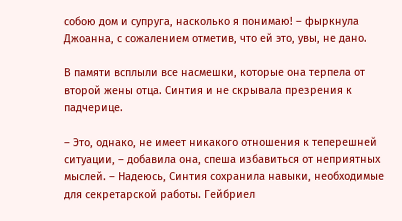собою дом и супруга, насколько я понимаю! – фыркнула Джоанна, с сожалением отметив, что ей это, увы, не дано.

В памяти всплыли все насмешки, которые она терпела от второй жены отца. Синтия и не скрывала презрения к падчерице.

– Это, однако, не имеет никакого отношения к теперешней ситуации, – добавила она, спеша избавиться от неприятных мыслей. – Надеюсь, Синтия сохранила навыки, необходимые для секретарской работы. Гейбриел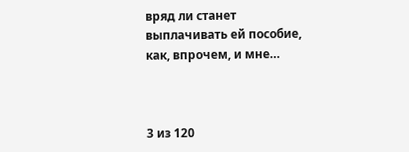вряд ли станет выплачивать ей пособие, как, впрочем, и мне…



3 из 120